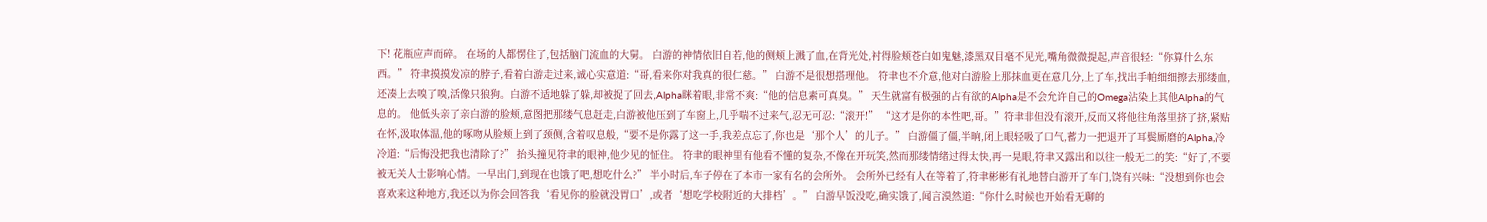下! 花瓶应声而碎。 在场的人都愣住了,包括脑门流血的大舅。 白游的神情依旧自若,他的侧颊上溅了血,在背光处,衬得脸颊苍白如鬼魅,漆黑双目毫不见光,嘴角微微提起,声音很轻:“你算什么东西。” 符聿摸摸发凉的脖子,看着白游走过来,诚心实意道:“哥,看来你对我真的很仁慈。” 白游不是很想搭理他。 符聿也不介意,他对白游脸上那抹血更在意几分,上了车,找出手帕细细擦去那缕血,还凑上去嗅了嗅,活像只狼狗。白游不适地躲了躲,却被捉了回去,Alpha眯着眼,非常不爽:“他的信息素可真臭。” 天生就富有极强的占有欲的Alpha是不会允许自己的Omega沾染上其他Alpha的气息的。 他低头亲了亲白游的脸颊,意图把那缕气息赶走,白游被他压到了车窗上,几乎喘不过来气,忍无可忍:“滚开!” “这才是你的本性吧,哥。”符聿非但没有滚开,反而又将他往角落里挤了挤,紧贴在怀,汲取体温,他的啄吻从脸颊上到了颈侧,含着叹息般,“要不是你露了这一手,我差点忘了,你也是‘那个人’的儿子。” 白游僵了僵,半晌,闭上眼轻吸了口气,蓄力一把退开了耳鬓厮磨的Alpha,冷冷道:“后悔没把我也清除了?” 抬头撞见符聿的眼神,他少见的怔住。 符聿的眼神里有他看不懂的复杂,不像在开玩笑,然而那缕情绪过得太快,再一晃眼,符聿又露出和以往一般无二的笑:“好了,不要被无关人士影响心情。一早出门,到现在也饿了吧,想吃什么?” 半小时后,车子停在了本市一家有名的会所外。 会所外已经有人在等着了,符聿彬彬有礼地替白游开了车门,饶有兴味:“没想到你也会喜欢来这种地方,我还以为你会回答我‘看见你的脸就没胃口’,或者‘想吃学校附近的大排档’。” 白游早饭没吃,确实饿了,闻言漠然道:“你什么时候也开始看无聊的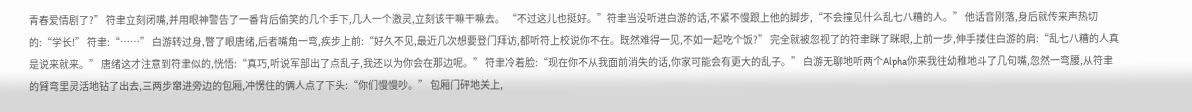青春爱情剧了?” 符聿立刻闭嘴,并用眼神警告了一番背后偷笑的几个手下,几人一个激灵,立刻该干嘛干嘛去。 “不过这儿也挺好。”符聿当没听进白游的话,不紧不慢跟上他的脚步,“不会撞见什么乱七八糟的人。” 他话音刚落,身后就传来声热切的:“学长!” 符聿:“……” 白游转过身,瞥了眼唐绪,后者嘴角一弯,疾步上前:“好久不见,最近几次想要登门拜访,都听符上校说你不在。既然难得一见,不如一起吃个饭?” 完全就被忽视了的符聿眯了眯眼,上前一步,伸手搂住白游的肩:“乱七八糟的人真是说来就来。” 唐绪这才注意到符聿似的,恍悟:“真巧,听说军部出了点乱子,我还以为你会在那边呢。” 符聿冷着脸:“现在你不从我面前消失的话,你家可能会有更大的乱子。” 白游无聊地听两个Alpha你来我往幼稚地斗了几句嘴,忽然一弯腰,从符聿的臂弯里灵活地钻了出去,三两步窜进旁边的包厢,冲愣住的俩人点了下头:“你们慢慢吵。” 包厢门砰地关上,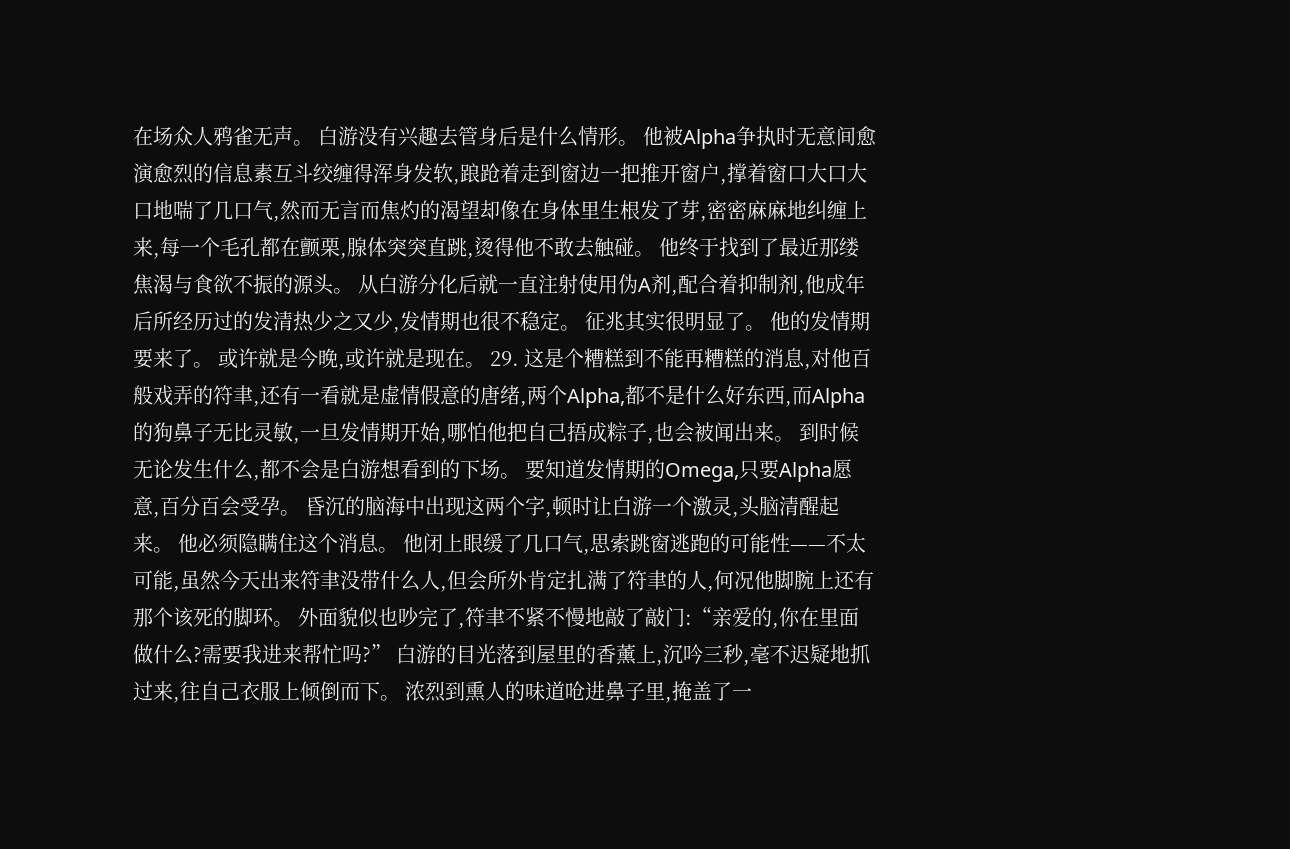在场众人鸦雀无声。 白游没有兴趣去管身后是什么情形。 他被Alpha争执时无意间愈演愈烈的信息素互斗绞缠得浑身发软,踉跄着走到窗边一把推开窗户,撑着窗口大口大口地喘了几口气,然而无言而焦灼的渴望却像在身体里生根发了芽,密密麻麻地纠缠上来,每一个毛孔都在颤栗,腺体突突直跳,烫得他不敢去触碰。 他终于找到了最近那缕焦渴与食欲不振的源头。 从白游分化后就一直注射使用伪A剂,配合着抑制剂,他成年后所经历过的发清热少之又少,发情期也很不稳定。 征兆其实很明显了。 他的发情期要来了。 或许就是今晚,或许就是现在。 29. 这是个糟糕到不能再糟糕的消息,对他百般戏弄的符聿,还有一看就是虚情假意的唐绪,两个Alpha,都不是什么好东西,而Alpha的狗鼻子无比灵敏,一旦发情期开始,哪怕他把自己捂成粽子,也会被闻出来。 到时候无论发生什么,都不会是白游想看到的下场。 要知道发情期的Omega,只要Alpha愿意,百分百会受孕。 昏沉的脑海中出现这两个字,顿时让白游一个激灵,头脑清醒起来。 他必须隐瞒住这个消息。 他闭上眼缓了几口气,思索跳窗逃跑的可能性——不太可能,虽然今天出来符聿没带什么人,但会所外肯定扎满了符聿的人,何况他脚腕上还有那个该死的脚环。 外面貌似也吵完了,符聿不紧不慢地敲了敲门:“亲爱的,你在里面做什么?需要我进来帮忙吗?” 白游的目光落到屋里的香薰上,沉吟三秒,毫不迟疑地抓过来,往自己衣服上倾倒而下。 浓烈到熏人的味道呛进鼻子里,掩盖了一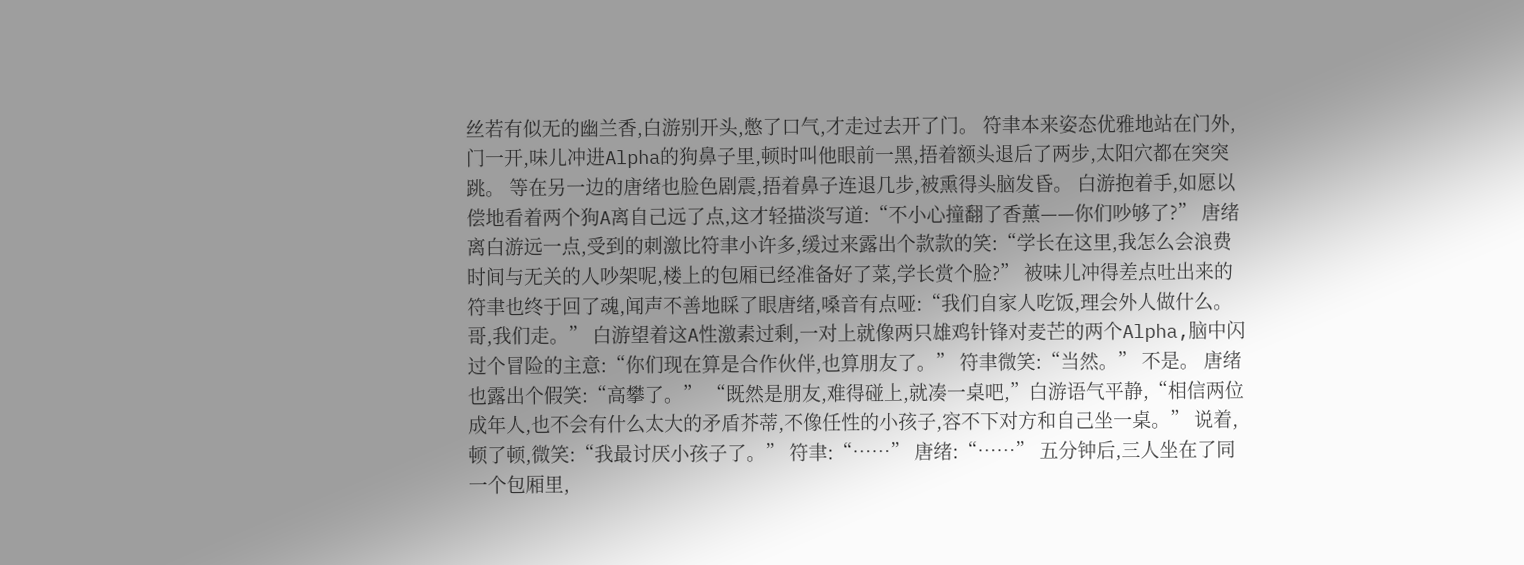丝若有似无的幽兰香,白游别开头,憋了口气,才走过去开了门。 符聿本来姿态优雅地站在门外,门一开,味儿冲进Alpha的狗鼻子里,顿时叫他眼前一黑,捂着额头退后了两步,太阳穴都在突突跳。 等在另一边的唐绪也脸色剧震,捂着鼻子连退几步,被熏得头脑发昏。 白游抱着手,如愿以偿地看着两个狗A离自己远了点,这才轻描淡写道:“不小心撞翻了香薰——你们吵够了?” 唐绪离白游远一点,受到的刺激比符聿小许多,缓过来露出个款款的笑:“学长在这里,我怎么会浪费时间与无关的人吵架呢,楼上的包厢已经准备好了菜,学长赏个脸?” 被味儿冲得差点吐出来的符聿也终于回了魂,闻声不善地睬了眼唐绪,嗓音有点哑:“我们自家人吃饭,理会外人做什么。哥,我们走。” 白游望着这A性激素过剩,一对上就像两只雄鸡针锋对麦芒的两个Alpha,脑中闪过个冒险的主意:“你们现在算是合作伙伴,也算朋友了。” 符聿微笑:“当然。” 不是。 唐绪也露出个假笑:“高攀了。” “既然是朋友,难得碰上,就凑一桌吧,”白游语气平静,“相信两位成年人,也不会有什么太大的矛盾芥蒂,不像任性的小孩子,容不下对方和自己坐一桌。” 说着,顿了顿,微笑:“我最讨厌小孩子了。” 符聿:“……” 唐绪:“……” 五分钟后,三人坐在了同一个包厢里,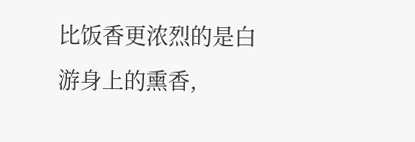比饭香更浓烈的是白游身上的熏香,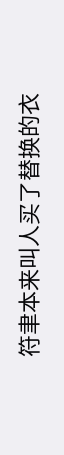符聿本来叫人买了替换的衣